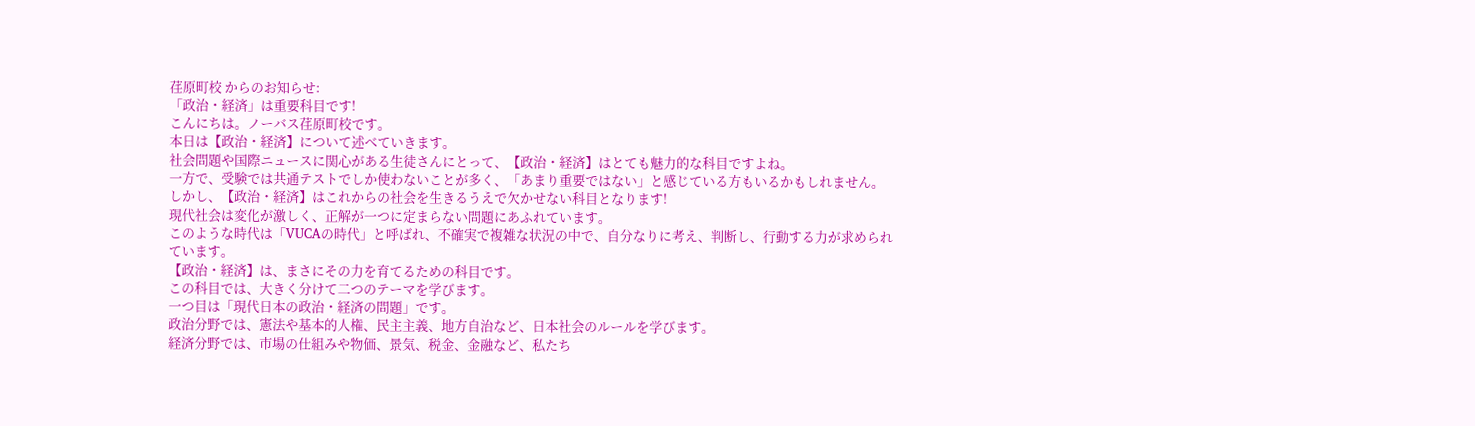荏原町校 からのお知らせ:
「政治・経済」は重要科目です!
こんにちは。ノーバス荏原町校です。
本日は【政治・経済】について述べていきます。
社会問題や国際ニュースに関心がある生徒さんにとって、【政治・経済】はとても魅力的な科目ですよね。
一方で、受験では共通テストでしか使わないことが多く、「あまり重要ではない」と感じている方もいるかもしれません。
しかし、【政治・経済】はこれからの社会を生きるうえで欠かせない科目となります!
現代社会は変化が激しく、正解が一つに定まらない問題にあふれています。
このような時代は「VUCAの時代」と呼ばれ、不確実で複雑な状況の中で、自分なりに考え、判断し、行動する力が求められています。
【政治・経済】は、まさにその力を育てるための科目です。
この科目では、大きく分けて二つのテーマを学びます。
一つ目は「現代日本の政治・経済の問題」です。
政治分野では、憲法や基本的人権、民主主義、地方自治など、日本社会のルールを学びます。
経済分野では、市場の仕組みや物価、景気、税金、金融など、私たち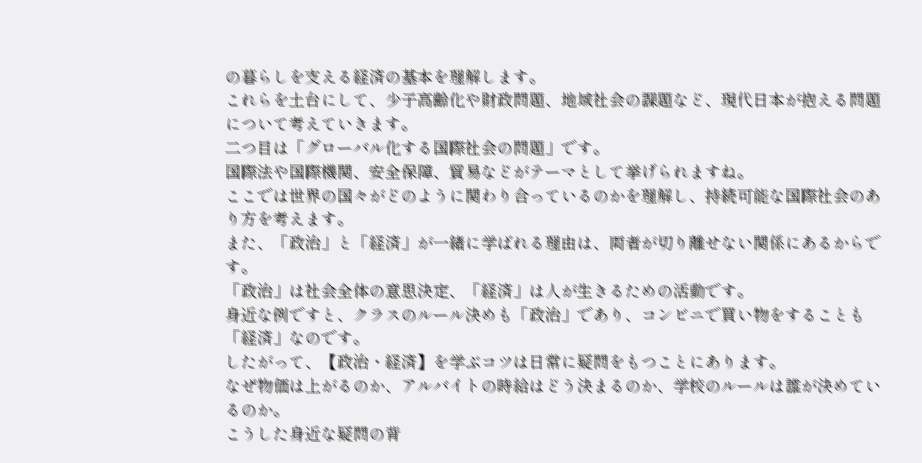の暮らしを支える経済の基本を理解します。
これらを土台にして、少子高齢化や財政問題、地域社会の課題など、現代日本が抱える問題について考えていきます。
二つ目は「グローバル化する国際社会の問題」です。
国際法や国際機関、安全保障、貿易などがテーマとして挙げられますね。
ここでは世界の国々がどのように関わり合っているのかを理解し、持続可能な国際社会のあり方を考えます。
また、「政治」と「経済」が一緒に学ばれる理由は、両者が切り離せない関係にあるからです。
「政治」は社会全体の意思決定、「経済」は人が生きるための活動です。
身近な例ですと、クラスのルール決めも「政治」であり、コンビニで買い物をすることも「経済」なのです。
したがって、【政治・経済】を学ぶコツは日常に疑問をもつことにあります。
なぜ物価は上がるのか、アルバイトの時給はどう決まるのか、学校のルールは誰が決めているのか。
こうした身近な疑問の背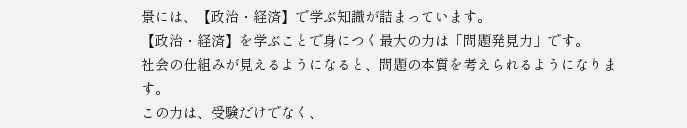景には、【政治・経済】で学ぶ知識が詰まっています。
【政治・経済】を学ぶことで身につく最大の力は「問題発見力」です。
社会の仕組みが見えるようになると、問題の本質を考えられるようになります。
この力は、受験だけでなく、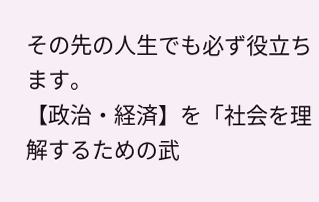その先の人生でも必ず役立ちます。
【政治・経済】を「社会を理解するための武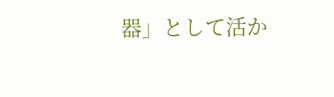器」として活か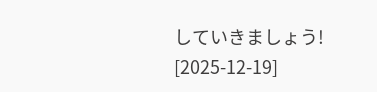していきましょう!
[2025-12-19]